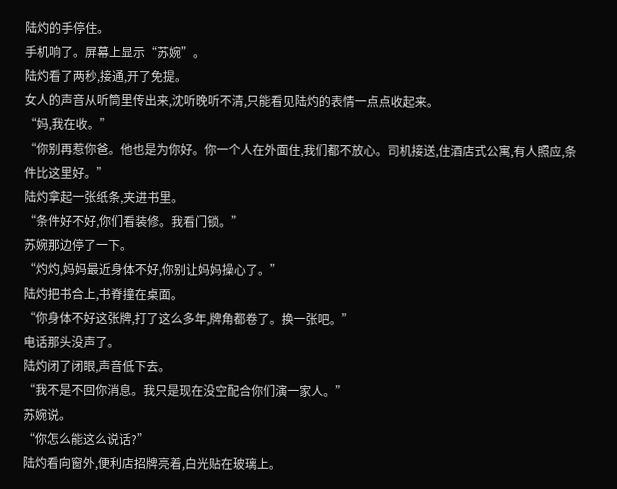陆灼的手停住。
手机响了。屏幕上显示“苏婉”。
陆灼看了两秒,接通,开了免提。
女人的声音从听筒里传出来,沈听晚听不清,只能看见陆灼的表情一点点收起来。
“妈,我在收。”
“你别再惹你爸。他也是为你好。你一个人在外面住,我们都不放心。司机接送,住酒店式公寓,有人照应,条件比这里好。”
陆灼拿起一张纸条,夹进书里。
“条件好不好,你们看装修。我看门锁。”
苏婉那边停了一下。
“灼灼,妈妈最近身体不好,你别让妈妈操心了。”
陆灼把书合上,书脊撞在桌面。
“你身体不好这张牌,打了这么多年,牌角都卷了。换一张吧。”
电话那头没声了。
陆灼闭了闭眼,声音低下去。
“我不是不回你消息。我只是现在没空配合你们演一家人。”
苏婉说。
“你怎么能这么说话?”
陆灼看向窗外,便利店招牌亮着,白光贴在玻璃上。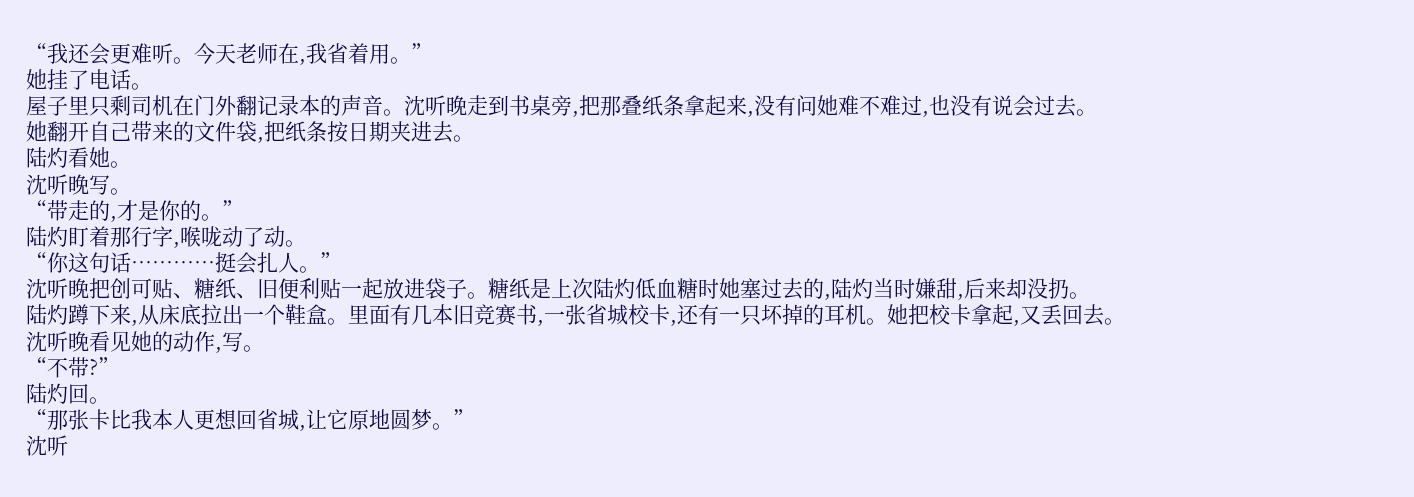“我还会更难听。今天老师在,我省着用。”
她挂了电话。
屋子里只剩司机在门外翻记录本的声音。沈听晚走到书桌旁,把那叠纸条拿起来,没有问她难不难过,也没有说会过去。
她翻开自己带来的文件袋,把纸条按日期夹进去。
陆灼看她。
沈听晚写。
“带走的,才是你的。”
陆灼盯着那行字,喉咙动了动。
“你这句话…………挺会扎人。”
沈听晚把创可贴、糖纸、旧便利贴一起放进袋子。糖纸是上次陆灼低血糖时她塞过去的,陆灼当时嫌甜,后来却没扔。
陆灼蹲下来,从床底拉出一个鞋盒。里面有几本旧竞赛书,一张省城校卡,还有一只坏掉的耳机。她把校卡拿起,又丢回去。
沈听晚看见她的动作,写。
“不带?”
陆灼回。
“那张卡比我本人更想回省城,让它原地圆梦。”
沈听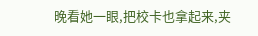晚看她一眼,把校卡也拿起来,夹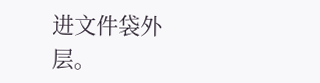进文件袋外层。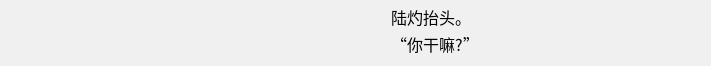陆灼抬头。
“你干嘛?”